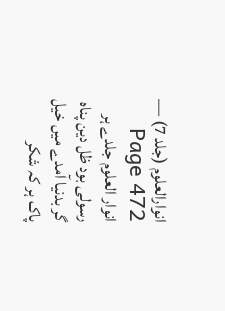انوارالعلوم (جلد 7) — Page 472
انوار العلوم جلدے ہر رسولی بود ظل دین پناه گر بدنیا آمدے میں خیل پاک ہر کہ شکر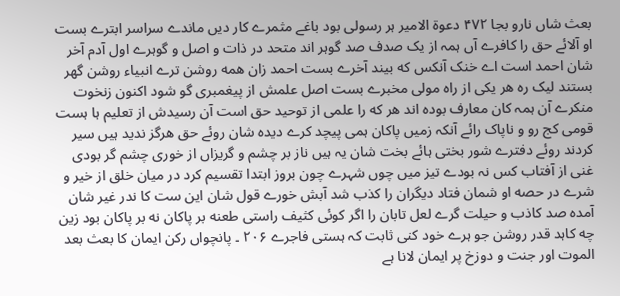بعث شاں نارو بجا ۴۷۲ دعوة الامير ہر رسولی بود باغے مثمرے کار دیں ماندے سراسر ابترے بست او آلائے حق را کافرے آں ہمہ از یک صدف صد گوہر اند متحد در ذات و اصل و گوہرے اول آدم آخر شان احمد است اے خنک آنکس که بیند آخرے بست احمد زان همه روشن ترے انبیاء روشن گهر بستند لیک ره هر یکی از راہ مولی مخبرے بست اصل علمش از پیغمبری گو شود اکنون زنخوت منکرے آن ہمہ کان معارف بوده اند هر که را علمی از توحید حق است آن رسیدش از تعلیم ہا ہست قومی کج رو و ناپاک رائے آنکہ زمیں پاکان ہمی پیچد کرے دیده شان روئے حق هرگز ندید ہیں سیر کردند روئے دفترے شور بختی ہائے بخت شان یہ ہیں ناز بر چشم و گریزاں از خوری چشم گر بودی غنی از آفتاب کس نہ بودے تیز میں چوں شہرے چون بروز ابتدا تقسیم کرد در میان خلق از خیر و شرے در حصه او شمان فتاد دیگران را کذب شد آبش خورے قول شان این ست کا ندر غیر شان آمده صد کاذب و حیلت گرے لعل تابان را اگر کوئی کثیف راستی طعنه بر پاکان نه بر پاکان بود زین چه کاہد قدر روشن جو ہرے خود کنی ثابت کہ ہستی فاجرے ۲۰۶ ۔ پانچواں رکن ایمان کا بعث بعد الموت اور جنت و دوزخ پر ایمان لانا ہے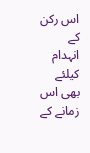اس رکن کے انہدام کیلئے بھی اس زمانے کے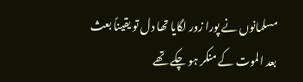مسلمانوں نے پورا زور لگایا تھا دل تو یقیناً بعث بعد الموت کے منکر ہو چکے تھے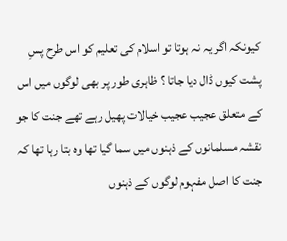کیونکہ اگر یہ نہ ہوتا تو اسلام کی تعلیم کو اس طرح پسِ پشت کیوں ڈال دیا جاتا ؟ ظاہری طور پر بھی لوگوں میں اس کے متعلق عجیب عجیب خیالات پھیل رہے تھے جنت کا جو نقشہ مسلمانوں کے ذہنوں میں سما گیا تھا وہ بتا رہا تھا کہ جنت کا اصل مفہوم لوگوں کے ذہنوں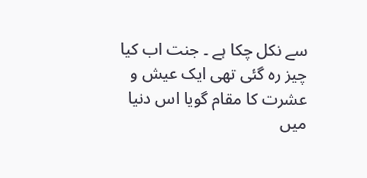سے نکل چکا ہے ۔ جنت اب کیا چیز رہ گئی تھی ایک عیش و عشرت کا مقام گویا اس دنیا میں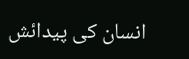انسان کی پیدائش